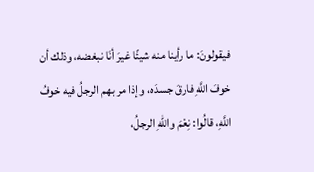فيقولونَ: ما رأينا منه شيئًا غيرَ أنَا نبغضه، وذلك أن خوفَ اللَّهِ فارقَ جسدَه، وإذا مر بهم الرجلُ فيه خوفُ اللَّهِ، قالُوا: نِعْمَ واللهِ الرجلُ،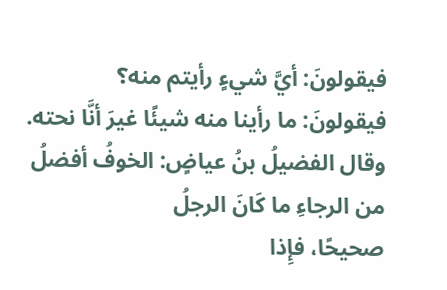فيقولونَ: أيَّ شيءٍ رأيتم منه؟
فيقولونَ: ما رأينا منه شيئًا غيرَ أنَّا نحته.
وقال الفضيلُ بنُ عياضٍ: الخوفُ أفضلُ من الرجاءِ ما كَانَ الرجلُ
صحيحًا، فإِذا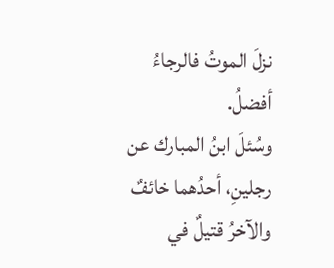نزلَ الموتُ فالرجاءُ أفضلُ.
وسُئلَ ابنُ المبارك عن رجلينِ، أحدُهما خائفٌ والآخرُ قتيلٌ في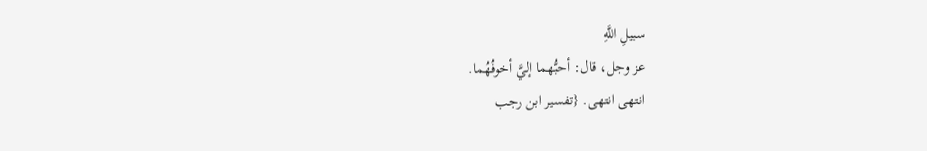سبيلِ اللَّهِ
عز وجل، قال: أحبُّهما إليَّ أخوفُهُما.
انتهى انتهى. {تفسير ابن رجب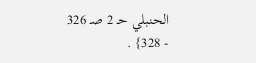الحنبلي حـ 2 صـ 326 - 328} .